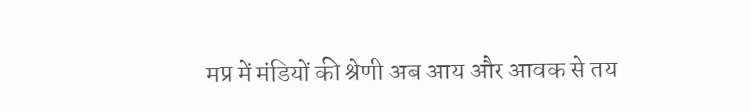मप्र में मंडियों की श्रेणी अब आय और आवक से तय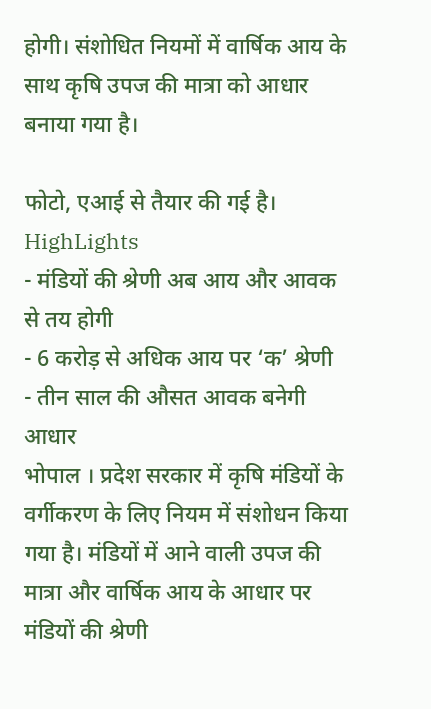होगी। संशोधित नियमों में वार्षिक आय के साथ कृषि उपज की मात्रा को आधार बनाया गया है।

फोटो, एआई से तैयार की गई है।
HighLights
- मंडियों की श्रेणी अब आय और आवक से तय होगी
- 6 करोड़ से अधिक आय पर ‘क’ श्रेणी
- तीन साल की औसत आवक बनेगी आधार
भोपाल । प्रदेश सरकार में कृषि मंडियों के वर्गीकरण के लिए नियम में संशोधन किया गया है। मंडियों में आने वाली उपज की मात्रा और वार्षिक आय के आधार पर मंडियों की श्रेणी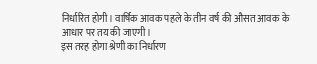निर्धारित होगी। वार्षिक आवक पहले के तीन वर्ष की औसत आवक के आधार पर तय की जाएगी।
इस तरह होगा श्रेणी का निर्धारण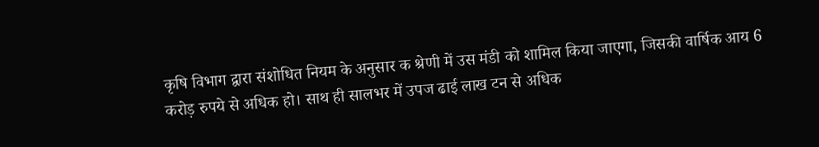कृषि विभाग द्वारा संशोधित नियम के अनुसार क श्रेणी में उस मंडी को शामिल किया जाएगा, जिसकी वार्षिक आय 6 करोड़ रुपये से अधिक हो। साथ ही सालभर में उपज ढाई लाख टन से अधिक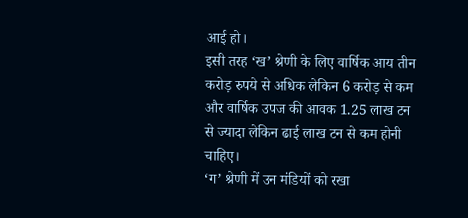आई हो।
इसी तरह ‘ख’ श्रेणी के लिए वार्षिक आय तीन करोड़ रुपये से अधिक लेकिन 6 करोड़ से कम और वार्षिक उपज की आवक 1.25 लाख टन से ज्यादा लेकिन ढाई लाख टन से कम होनी चाहिए।
‘ग’ श्रेणी में उन मंडियों को रखा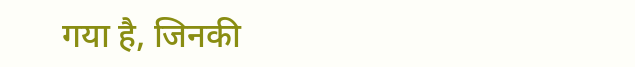गया है, जिनकी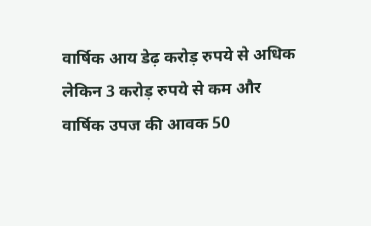वार्षिक आय डेढ़ करोड़ रुपये से अधिक लेकिन 3 करोड़ रुपये से कम और वार्षिक उपज की आवक 50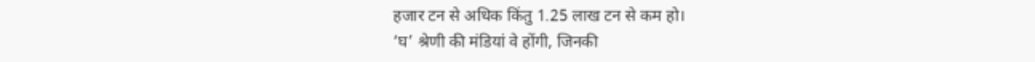हजार टन से अधिक किंतु 1.25 लाख टन से कम हो।
‘घ’ श्रेणी की मंडियां वे होंगी, जिनकी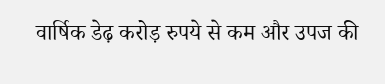वार्षिक डेढ़ करोड़ रुपये से कम और उपज की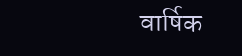वार्षिक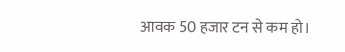आवक 50 हजार टन से कम हो।